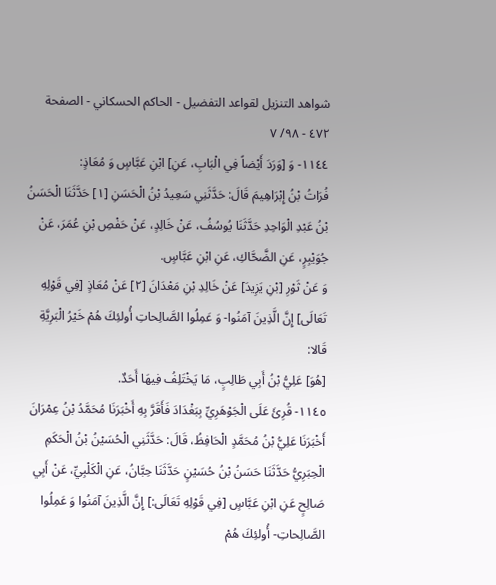شواهد التنزيل لقواعد التفضيل - الحاكم الحسكاني - الصفحة ٤٧٢ - ٩٨/ ٧
١١٤٤- وَ [وَرَدَ أَيْضاً فِي الْبَابِ، عَنِ] ابْنِ عَبَّاسٍ وَ مُعَاذٍ:
فُرَاتُ بْنُ إِبْرَاهِيمَ قَالَ: حَدَّثَنِي سَعِيدُ بْنُ الْحَسَنِ [١] حَدَّثَنَا الْحَسَنُ بْنُ عَبْدِ الْوَاحِدِ حَدَّثَنَا يُوسُفُ، عَنْ خَالِدٍ، عَنْ حَفْصِ بْنِ عُمَرَ، عَنْ جُوَيْبِرٍ، عَنِ الضَّحَّاكِ، عَنِ ابْنِ عَبَّاسٍ.
وَ عَنْ ثَوْرِ [بْنِ يَزِيدَ] عَنْ خَالِدِ بْنِ مَعْدَانَ [٢] عَنْ مُعَاذٍ [فِي قَوْلِهِ تَعَالَى] إِنَّ الَّذِينَ آمَنُوا- وَ عَمِلُوا الصَّالِحاتِ أُولئِكَ هُمْ خَيْرُ الْبَرِيَّةِ قَالا:
[هُوَ] عَلِيُّ بْنُ أَبِي طَالِبٍ، مَا يَخْتَلِفُ فِيهَا أَحَدٌ.
١١٤٥- قُرِئَ عَلَى الْجَوْهَرِيِّ بِبَغْدَادَ فَأَقَرَّ بِهِ أَخْبَرَنَا مُحَمَّدُ بْنُ عِمْرَانَ أَخْبَرَنَا عَلِيُّ بْنُ مُحَمَّدٍ الْحَافِظُ، قَالَ: حَدَّثَنِي الْحُسَيْنُ بْنُ الْحَكَمِ الْحِبَرِيُّ حَدَّثَنَا حَسَنُ بْنُ حُسَيْنٍ حَدَّثَنَا حِبَّانُ، عَنِ الْكَلْبِيِّ، عَنْ أَبِي صَالِحٍ عَنِ ابْنِ عَبَّاسٍ [فِي قَوْلِهِ تَعَالَى:] إِنَّ الَّذِينَ آمَنُوا وَ عَمِلُوا الصَّالِحاتِ- أُولئِكَ هُمْ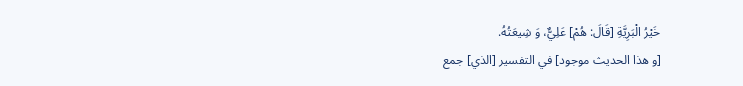خَيْرُ الْبَرِيَّةِ [قَالَ: هُمْ] عَلِيٌّ، وَ شِيعَتُهُ.
[و هذا الحديث موجود] في التفسير [الذي] جمع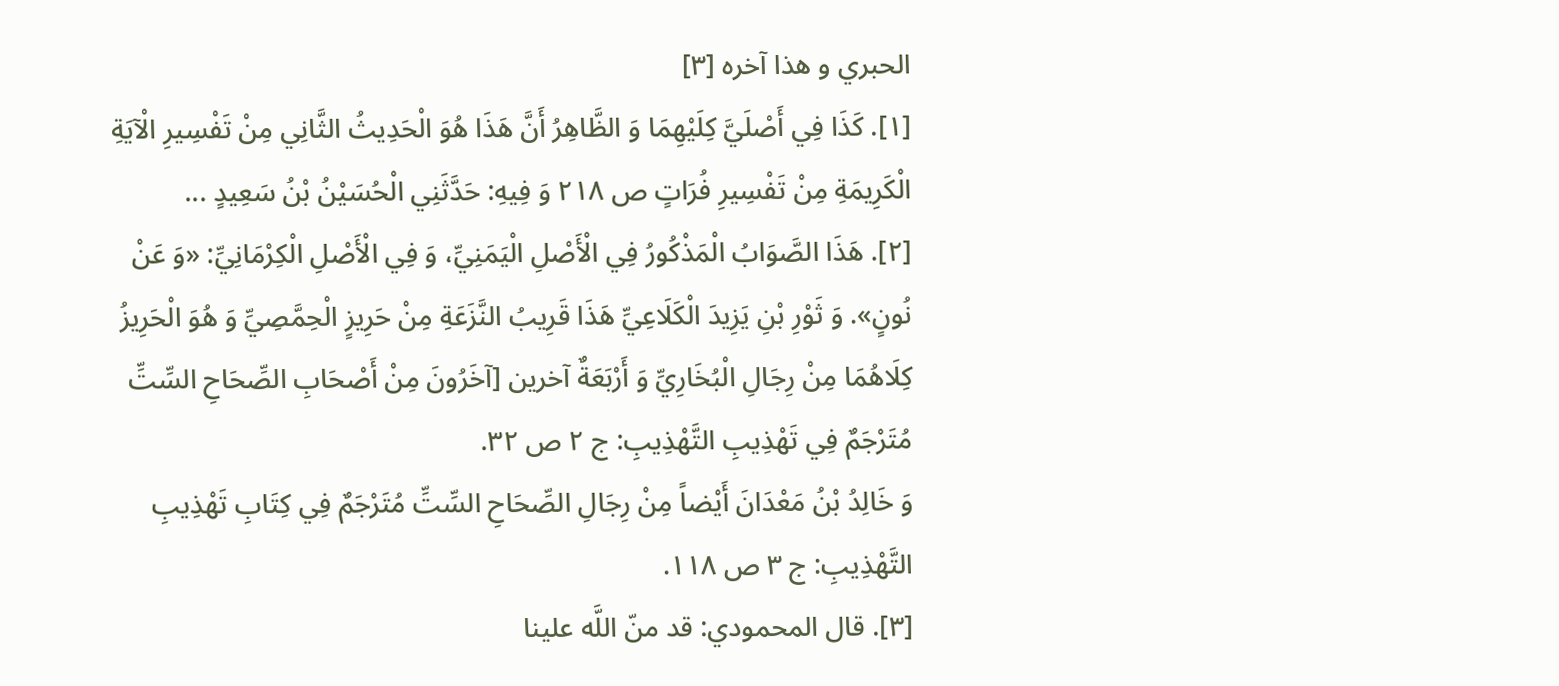الحبري و هذا آخره [٣]
[١]. كَذَا فِي أَصْلَيَّ كِلَيْهِمَا وَ الظَّاهِرُ أَنَّ هَذَا هُوَ الْحَدِيثُ الثَّانِي مِنْ تَفْسِيرِ الْآيَةِ الْكَرِيمَةِ مِنْ تَفْسِيرِ فُرَاتٍ ص ٢١٨ وَ فِيهِ: حَدَّثَنِي الْحُسَيْنُ بْنُ سَعِيدٍ ...
[٢]. هَذَا الصَّوَابُ الْمَذْكُورُ فِي الْأَصْلِ الْيَمَنِيِّ، وَ فِي الْأَصْلِ الْكِرْمَانِيِّ: «وَ عَنْ نُونٍ». وَ ثَوْرِ بْنِ يَزِيدَ الْكَلَاعِيِّ هَذَا قَرِيبُ النَّزَعَةِ مِنْ حَرِيزٍ الْحِمَّصِيِّ وَ هُوَ الْحَرِيزُ كِلَاهُمَا مِنْ رِجَالِ الْبُخَارِيِّ وَ أَرْبَعَةٌ آخرين [آخَرُونَ مِنْ أَصْحَابِ الصِّحَاحِ السِّتِّ مُتَرْجَمٌ فِي تَهْذِيبِ التَّهْذِيبِ: ج ٢ ص ٣٢.
وَ خَالِدُ بْنُ مَعْدَانَ أَيْضاً مِنْ رِجَالِ الصِّحَاحِ السِّتِّ مُتَرْجَمٌ فِي كِتَابِ تَهْذِيبِ التَّهْذِيبِ: ج ٣ ص ١١٨.
[٣]. قال المحمودي: قد منّ اللَّه علينا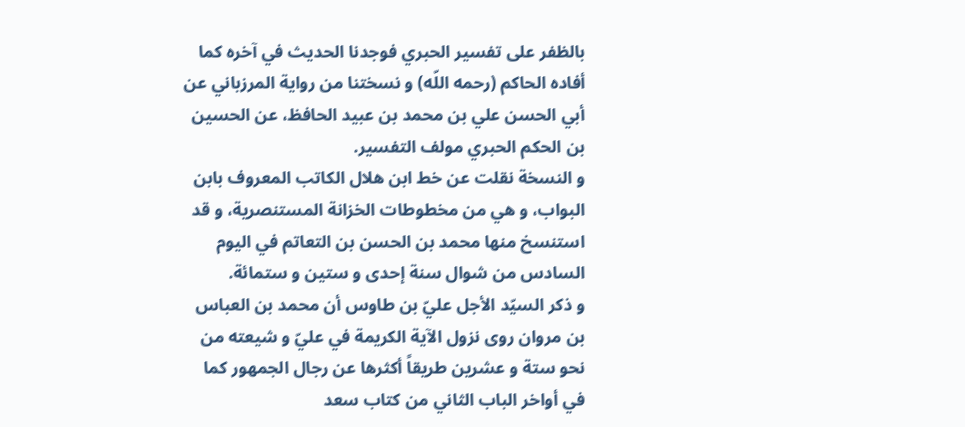بالظفر على تفسير الحبري فوجدنا الحديث في آخره كما أفاده الحاكم (رحمه اللّه) و نسختنا من رواية المرزباني عن أبي الحسن علي بن محمد بن عبيد الحافظ، عن الحسين بن الحكم الحبري مولف التفسير.
و النسخة نقلت عن خط ابن هلال الكاتب المعروف بابن البواب، و هي من مخطوطات الخزانة المستنصرية، و قد استنسخ منها محمد بن الحسن بن التعاتم في اليوم السادس من شوال سنة إحدى و ستين و ستمائة.
و ذكر السيّد الأجل عليّ بن طاوس أن محمد بن العباس بن مروان روى نزول الآية الكريمة في عليّ و شيعته من نحو ستة و عشرين طريقاً أكثرها عن رجال الجمهور كما في أواخر الباب الثاني من كتاب سعد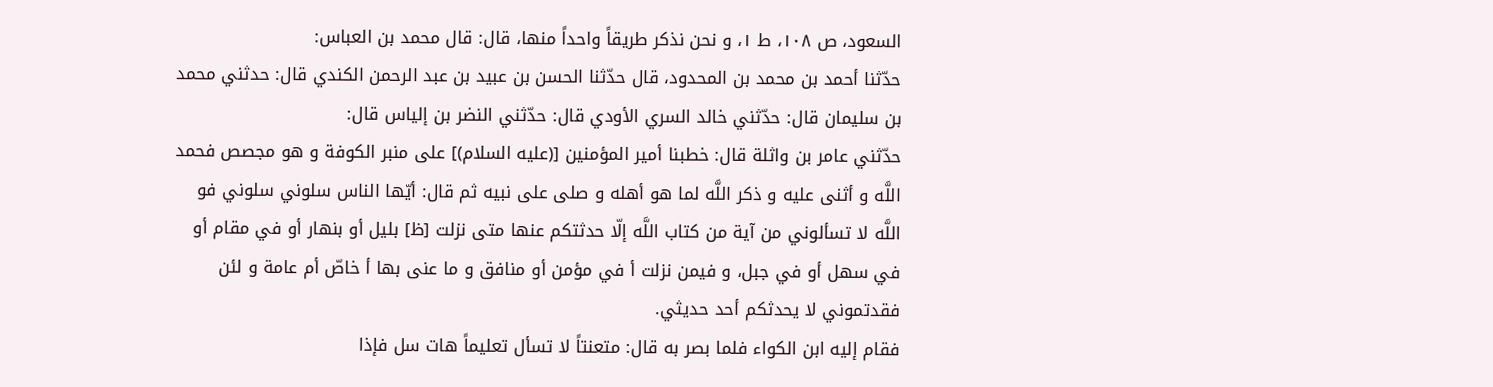السعود، ص ١٠٨، ط ١، و نحن نذكر طريقاً واحداً منها، قال: قال محمد بن العباس:
حدّثنا أحمد بن محمد بن المحدود، قال حدّثنا الحسن بن عبيد بن عبد الرحمن الكندي قال: حدثني محمد بن سليمان قال: حدّثني خالد السري الأودي قال: حدّثني النضر بن إلياس قال:
حدّثني عامر بن واثلة قال: خطبنا أمير المؤمنين [(عليه السلام)] على منبر الكوفة و هو مجصص فحمد اللَّه و أثنى عليه و ذكر اللَّه لما هو أهله و صلى على نبيه ثم قال: أيّها الناس سلوني سلوني فو اللَّه لا تسألوني من آية من كتاب اللَّه إلّا حدثتكم عنها متى نزلت [ظ] بليل أو بنهار أو في مقام أو في سهل أو في جبل، و فيمن نزلت أ في مؤمن أو منافق و ما عنى بها أ خاصّ أم عامة و لئن فقدتموني لا يحدثكم أحد حديثي.
فقام إليه ابن الكواء فلما بصر به قال: متعنتاً لا تسأل تعليماً هات سل فإذا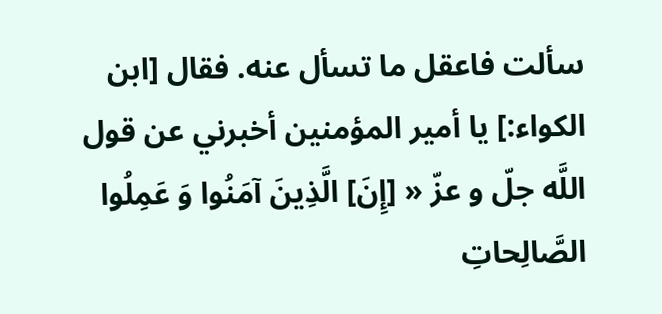سألت فاعقل ما تسأل عنه. فقال [ابن الكواء:] يا أمير المؤمنين أخبرني عن قول اللَّه جلّ و عزّ « [إِنَ] الَّذِينَ آمَنُوا وَ عَمِلُوا الصَّالِحاتِ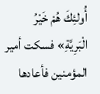أُولئِكَ هُمْ خَيْرُ الْبَرِيَّةِ» فسكت أمير المؤمنين فأعادها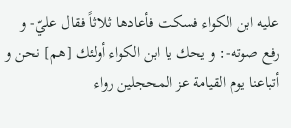عليه ابن الكواء فسكت فأعادها ثلاثاً فقال عليّ- و رفع صوته-: و يحك يا ابن الكواء أولئك [هم] نحن و أتباعنا يوم القيامة عز المحجلين رواء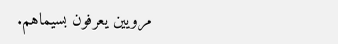مرويين يعرفون بسيماهم.